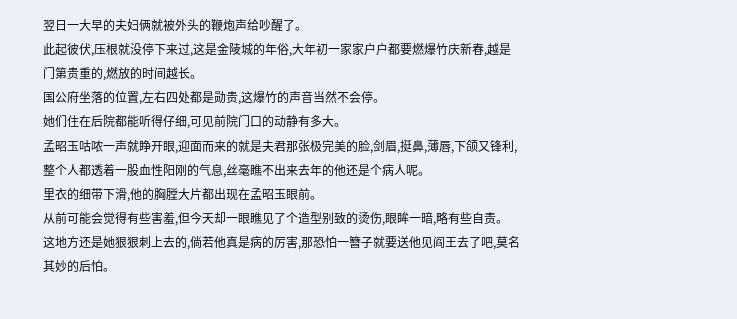翌日一大早的夫妇俩就被外头的鞭炮声给吵醒了。
此起彼伏,压根就没停下来过,这是金陵城的年俗,大年初一家家户户都要燃爆竹庆新春,越是门第贵重的,燃放的时间越长。
国公府坐落的位置,左右四处都是勋贵,这爆竹的声音当然不会停。
她们住在后院都能听得仔细,可见前院门口的动静有多大。
孟昭玉咕哝一声就睁开眼,迎面而来的就是夫君那张极完美的脸,剑眉,挺鼻,薄唇,下颌又锋利,整个人都透着一股血性阳刚的气息,丝毫瞧不出来去年的他还是个病人呢。
里衣的细带下滑,他的胸膛大片都出现在孟昭玉眼前。
从前可能会觉得有些害羞,但今天却一眼瞧见了个造型别致的烫伤,眼眸一暗,略有些自责。
这地方还是她狠狠刺上去的,倘若他真是病的厉害,那恐怕一簪子就要送他见阎王去了吧,莫名其妙的后怕。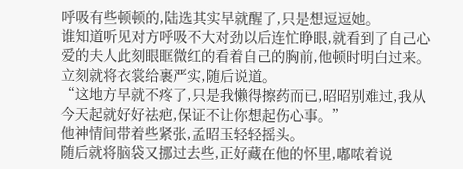呼吸有些顿顿的,陆选其实早就醒了,只是想逗逗她。
谁知道听见对方呼吸不大对劲以后连忙睁眼,就看到了自己心爱的夫人此刻眼眶微红的看着自己的胸前,他顿时明白过来。
立刻就将衣裳给裹严实,随后说道。
“这地方早就不疼了,只是我懒得擦药而已,昭昭别难过,我从今天起就好好祛疤,保证不让你想起伤心事。”
他神情间带着些紧张,孟昭玉轻轻摇头。
随后就将脑袋又挪过去些,正好藏在他的怀里,嘟哝着说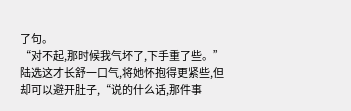了句。
“对不起,那时候我气坏了,下手重了些。”
陆选这才长舒一口气,将她怀抱得更紧些,但却可以避开肚子,“说的什么话,那件事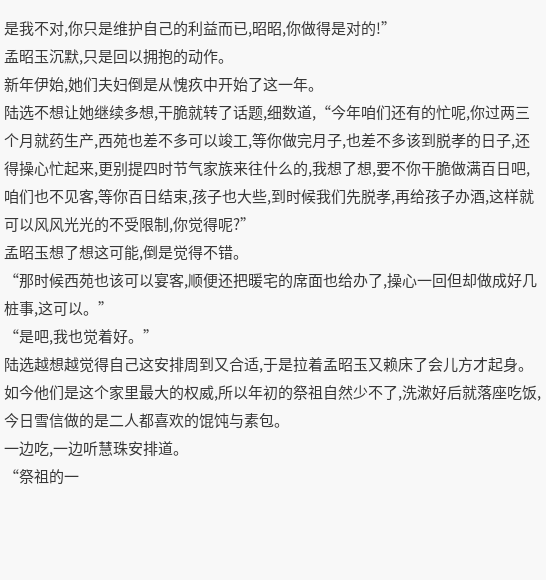是我不对,你只是维护自己的利益而已,昭昭,你做得是对的!”
孟昭玉沉默,只是回以拥抱的动作。
新年伊始,她们夫妇倒是从愧疚中开始了这一年。
陆选不想让她继续多想,干脆就转了话题,细数道,“今年咱们还有的忙呢,你过两三个月就药生产,西苑也差不多可以竣工,等你做完月子,也差不多该到脱孝的日子,还得操心忙起来,更别提四时节气家族来往什么的,我想了想,要不你干脆做满百日吧,咱们也不见客,等你百日结束,孩子也大些,到时候我们先脱孝,再给孩子办酒,这样就可以风风光光的不受限制,你觉得呢?”
孟昭玉想了想这可能,倒是觉得不错。
“那时候西苑也该可以宴客,顺便还把暖宅的席面也给办了,操心一回但却做成好几桩事,这可以。”
“是吧,我也觉着好。”
陆选越想越觉得自己这安排周到又合适,于是拉着孟昭玉又赖床了会儿方才起身。
如今他们是这个家里最大的权威,所以年初的祭祖自然少不了,洗漱好后就落座吃饭,今日雪信做的是二人都喜欢的馄饨与素包。
一边吃,一边听慧珠安排道。
“祭祖的一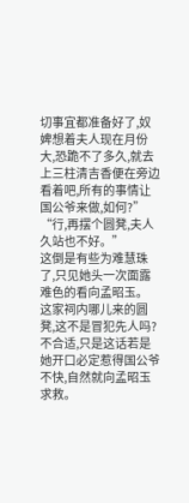切事宜都准备好了,奴婢想着夫人现在月份大,恐跪不了多久,就去上三柱清吉香便在旁边看着吧,所有的事情让国公爷来做,如何?”
“行,再摆个圆凳,夫人久站也不好。”
这倒是有些为难慧珠了,只见她头一次面露难色的看向孟昭玉。
这家祠内哪儿来的圆凳,这不是冒犯先人吗?不合适,只是这话若是她开口必定惹得国公爷不快,自然就向孟昭玉求救。